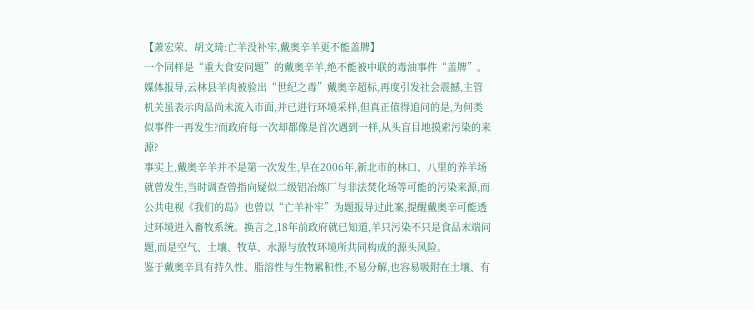【萧宏荣、胡文琦:亡羊没补牢,戴奥辛羊更不能盖牌】
一个同样是“重大食安问题”的戴奥辛羊,绝不能被中联的毒油事件“盖牌”。媒体报导,云林县羊肉被验出“世纪之毒”戴奥辛超标,再度引发社会震撼,主管机关虽表示肉品尚未流入市面,并已进行环境采样,但真正值得追问的是,为何类似事件一再发生?而政府每一次却都像是首次遇到一样,从头盲目地摸索污染的来源?
事实上,戴奥辛羊并不是第一次发生,早在2006年,新北市的林口、八里的养羊场就曾发生,当时调查曾指向疑似二级铝冶炼厂与非法焚化场等可能的污染来源,而公共电视《我们的岛》也曾以“亡羊补牢”为题报导过此案,提醒戴奥辛可能透过环境进入畜牧系统。换言之,18年前政府就已知道,羊只污染不只是食品末端问题,而是空气、土壤、牧草、水源与放牧环境所共同构成的源头风险。
鉴于戴奥辛具有持久性、脂溶性与生物累积性,不易分解,也容易吸附在土壤、有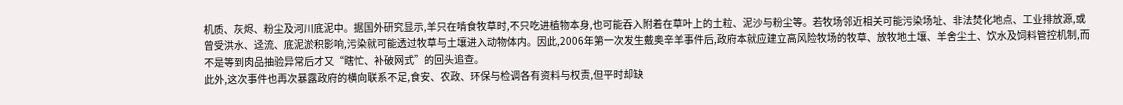机质、灰烬、粉尘及河川底泥中。据国外研究显示,羊只在啃食牧草时,不只吃进植物本身,也可能吞入附着在草叶上的土粒、泥沙与粉尘等。若牧场邻近相关可能污染场址、非法焚化地点、工业排放源,或曾受洪水、迳流、底泥淤积影响,污染就可能透过牧草与土壤进入动物体内。因此,2006年第一次发生戴奥辛羊事件后,政府本就应建立高风险牧场的牧草、放牧地土壤、羊舍尘土、饮水及饲料管控机制,而不是等到肉品抽验异常后才又“瞎忙、补破网式”的回头追查。
此外,这次事件也再次暴露政府的横向联系不足,食安、农政、环保与检调各有资料与权责,但平时却缺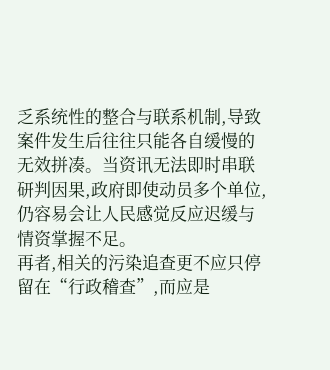乏系统性的整合与联系机制,导致案件发生后往往只能各自缓慢的无效拼凑。当资讯无法即时串联研判因果,政府即使动员多个单位,仍容易会让人民感觉反应迟缓与情资掌握不足。
再者,相关的污染追查更不应只停留在“行政稽查”,而应是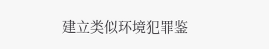建立类似环境犯罪鉴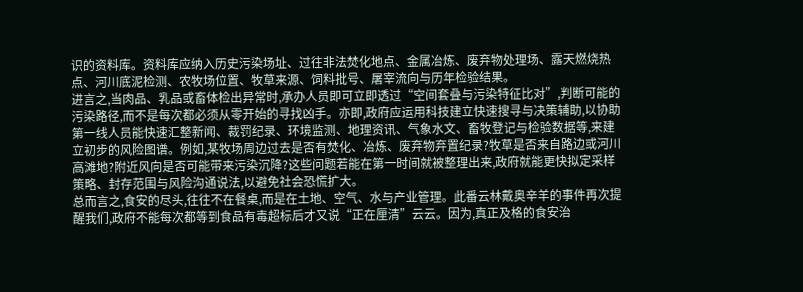识的资料库。资料库应纳入历史污染场址、过往非法焚化地点、金属冶炼、废弃物处理场、露天燃烧热点、河川底泥检测、农牧场位置、牧草来源、饲料批号、屠宰流向与历年检验结果。
进言之,当肉品、乳品或畜体检出异常时,承办人员即可立即透过“空间套叠与污染特征比对”,判断可能的污染路径,而不是每次都必须从零开始的寻找凶手。亦即,政府应运用科技建立快速搜寻与决策辅助,以协助第一线人员能快速汇整新闻、裁罚纪录、环境监测、地理资讯、气象水文、畜牧登记与检验数据等,来建立初步的风险图谱。例如,某牧场周边过去是否有焚化、冶炼、废弃物弃置纪录?牧草是否来自路边或河川高滩地?附近风向是否可能带来污染沉降?这些问题若能在第一时间就被整理出来,政府就能更快拟定采样策略、封存范围与风险沟通说法,以避免社会恐慌扩大。
总而言之,食安的尽头,往往不在餐桌,而是在土地、空气、水与产业管理。此番云林戴奥辛羊的事件再次提醒我们,政府不能每次都等到食品有毒超标后才又说“正在厘清”云云。因为,真正及格的食安治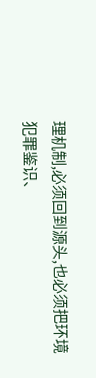理机制,必须回到源头,也必须把环境犯罪鉴识、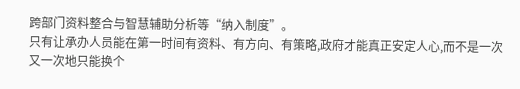跨部门资料整合与智慧辅助分析等“纳入制度”。
只有让承办人员能在第一时间有资料、有方向、有策略,政府才能真正安定人心,而不是一次又一次地只能换个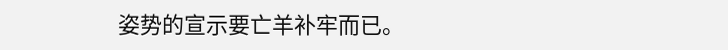姿势的宣示要亡羊补牢而已。